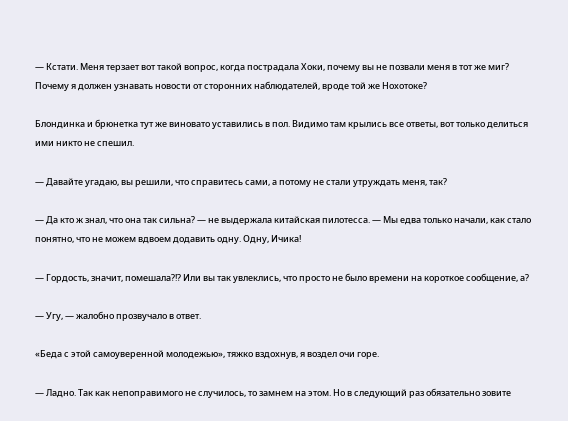— Кстати. Меня терзает вот такой вопрос, когда пострадала Хоки, почему вы не позвали меня в тот же миг? Почему я должен узнавать новости от сторонних наблюдателей, вроде той же Нохотоке?

Блондинка и брюнетка тут же виновато уставились в пол. Видимо там крылись все ответы, вот только делиться ими никто не спешил.

— Давайте угадаю, вы решили, что справитесь сами, а потому не стали утруждать меня, так?

— Да кто ж знал, что она так сильна? — не выдержала китайская пилотесса. — Мы едва только начали, как стало понятно, что не можем вдвоем додавить одну. Одну, Ичика!

— Гордость, значит, помешала?!? Или вы так увлеклись, что просто не было времени на короткое сообщение, а?

— Угу, — жалобно прозвучало в ответ.

«Беда с этой самоуверенной молодежью», тяжко вздохнув, я воздел очи горе.

— Ладно. Так как непоправимого не случилось, то замнем на этом. Но в следующий раз обязательно зовите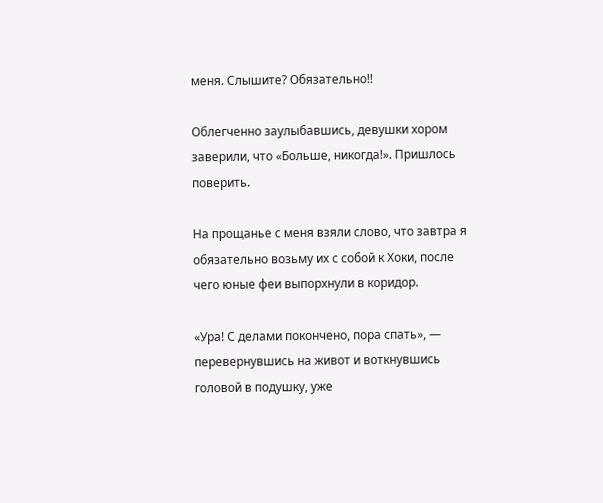меня. Слышите? Обязательно!!

Облегченно заулыбавшись, девушки хором заверили, что «Больше, никогда!». Пришлось поверить.

На прощанье с меня взяли слово, что завтра я обязательно возьму их с собой к Хоки, после чего юные феи выпорхнули в коридор.

«Ура! С делами покончено, пора спать», — перевернувшись на живот и воткнувшись головой в подушку, уже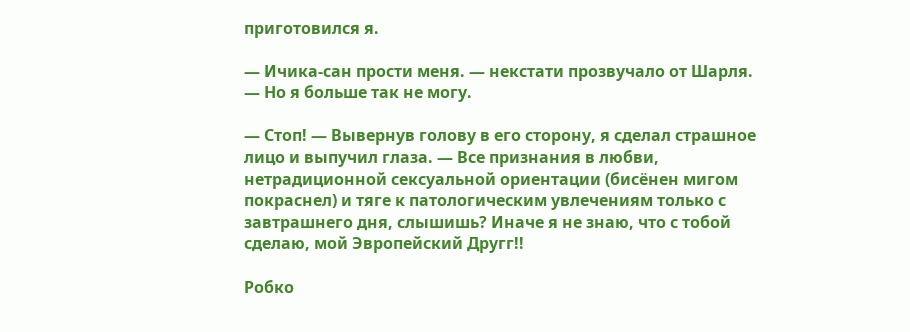приготовился я.

— Ичика-сан прости меня. — некстати прозвучало от Шарля. — Но я больше так не могу.

— Стоп! — Вывернув голову в его сторону, я сделал страшное лицо и выпучил глаза. — Все признания в любви, нетрадиционной сексуальной ориентации (бисёнен мигом покраснел) и тяге к патологическим увлечениям только с завтрашнего дня, слышишь? Иначе я не знаю, что с тобой сделаю, мой Эвропейский Другг!!

Робко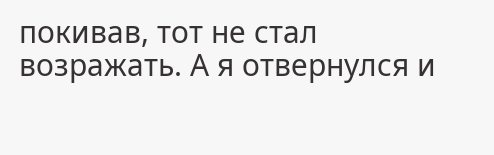покивав, тот не стал возражать. А я отвернулся и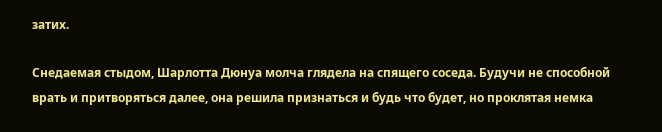затих.

Снедаемая стыдом, Шарлотта Дюнуа молча глядела на спящего соседа. Будучи не способной врать и притворяться далее, она решила признаться и будь что будет, но проклятая немка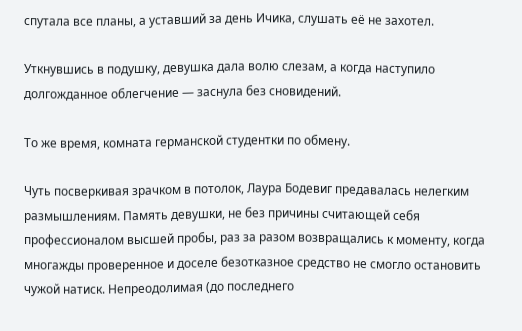спутала все планы, а уставший за день Ичика, слушать её не захотел.

Уткнувшись в подушку, девушка дала волю слезам, а когда наступило долгожданное облегчение — заснула без сновидений.

То же время, комната германской студентки по обмену.

Чуть посверкивая зрачком в потолок, Лаура Бодевиг предавалась нелегким размышлениям. Память девушки, не без причины считающей себя профессионалом высшей пробы, раз за разом возвращались к моменту, когда многажды проверенное и доселе безотказное средство не смогло остановить чужой натиск. Непреодолимая (до последнего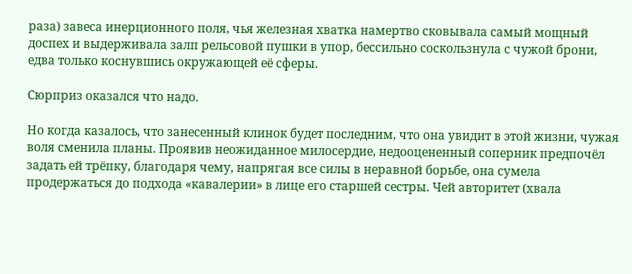раза) завеса инерционного поля, чья железная хватка намертво сковывала самый мощный доспех и выдерживала залп рельсовой пушки в упор, бессильно соскользнула с чужой брони, едва только коснувшись окружающей её сферы.

Сюрприз оказался что надо.

Но когда казалось, что занесенный клинок будет последним, что она увидит в этой жизни, чужая воля сменила планы. Проявив неожиданное милосердие, недооцененный соперник предпочёл задать ей трёпку, благодаря чему, напрягая все силы в неравной борьбе, она сумела продержаться до подхода «кавалерии» в лице его старшей сестры. Чей авторитет (хвала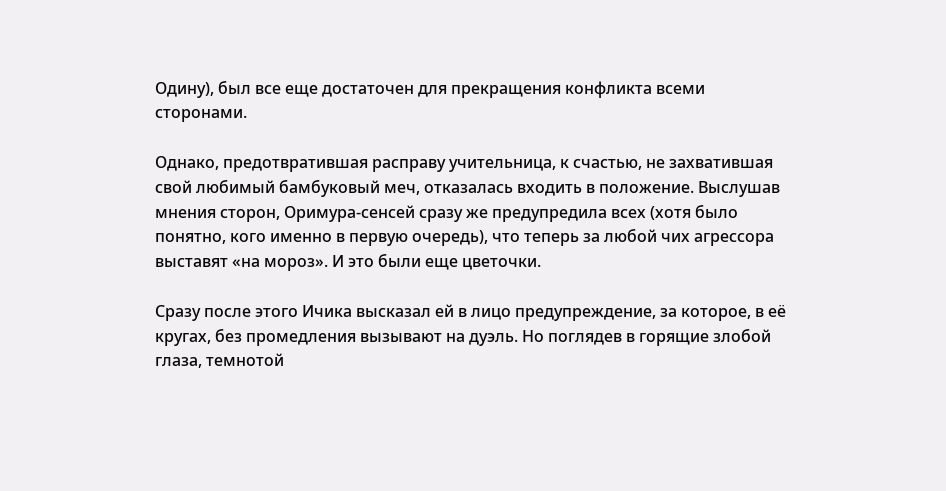Одину), был все еще достаточен для прекращения конфликта всеми сторонами.

Однако, предотвратившая расправу учительница, к счастью, не захватившая свой любимый бамбуковый меч, отказалась входить в положение. Выслушав мнения сторон, Оримура-сенсей сразу же предупредила всех (хотя было понятно, кого именно в первую очередь), что теперь за любой чих агрессора выставят «на мороз». И это были еще цветочки.

Сразу после этого Ичика высказал ей в лицо предупреждение, за которое, в её кругах, без промедления вызывают на дуэль. Но поглядев в горящие злобой глаза, темнотой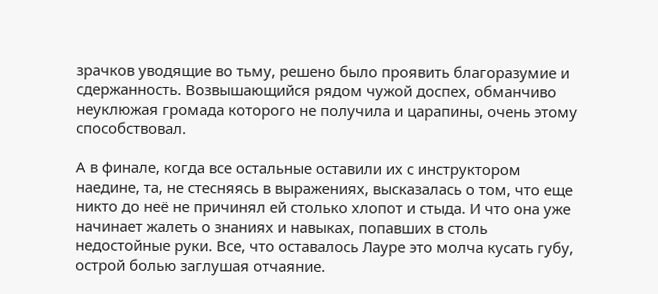зрачков уводящие во тьму, решено было проявить благоразумие и сдержанность. Возвышающийся рядом чужой доспех, обманчиво неуклюжая громада которого не получила и царапины, очень этому способствовал.

А в финале, когда все остальные оставили их с инструктором наедине, та, не стесняясь в выражениях, высказалась о том, что еще никто до неё не причинял ей столько хлопот и стыда. И что она уже начинает жалеть о знаниях и навыках, попавших в столь недостойные руки. Все, что оставалось Лауре это молча кусать губу, острой болью заглушая отчаяние.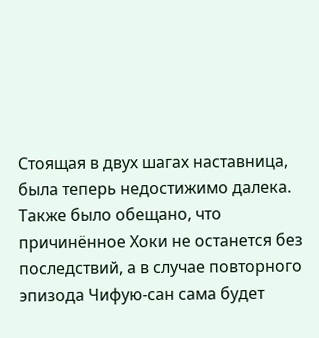Стоящая в двух шагах наставница, была теперь недостижимо далека. Также было обещано, что причинённое Хоки не останется без последствий, а в случае повторного эпизода Чифую-сан сама будет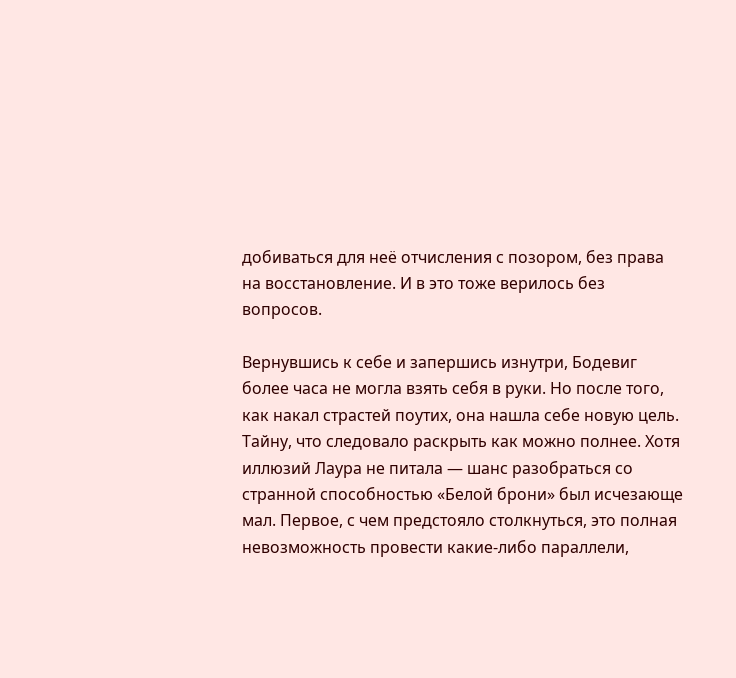добиваться для неё отчисления с позором, без права на восстановление. И в это тоже верилось без вопросов.

Вернувшись к себе и запершись изнутри, Бодевиг более часа не могла взять себя в руки. Но после того, как накал страстей поутих, она нашла себе новую цель. Тайну, что следовало раскрыть как можно полнее. Хотя иллюзий Лаура не питала — шанс разобраться со странной способностью «Белой брони» был исчезающе мал. Первое, с чем предстояло столкнуться, это полная невозможность провести какие-либо параллели,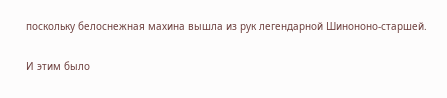поскольку белоснежная махина вышла из рук легендарной Шинононо-старшей.

И этим было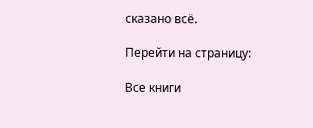сказано всё.

Перейти на страницу:

Все книги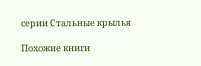серии Стальные крылья

Похожие книги